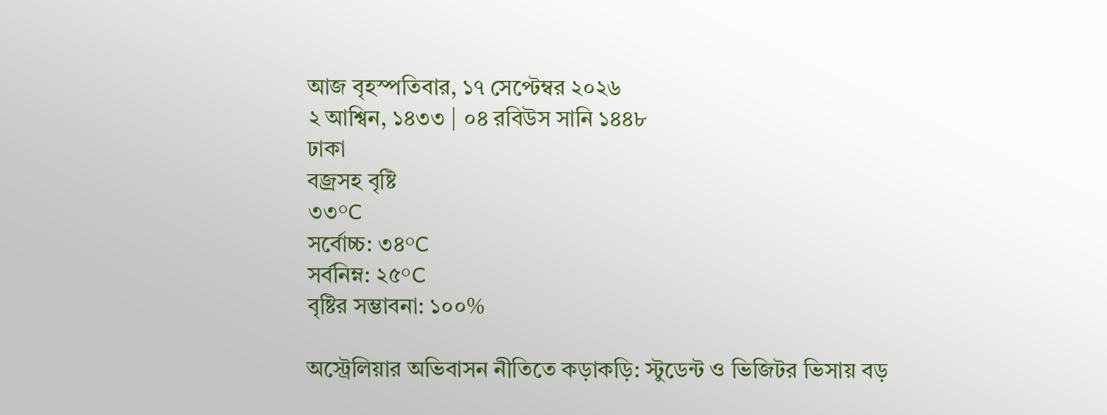আজ বৃহস্পতিবার, ১৭ সেপ্টেম্বর ২০২৬
২ আশ্বিন, ১৪৩৩ | ০৪ রবিউস সানি ১৪৪৮
ঢাকা
বজ্রসহ বৃষ্টি
৩৩°C
সর্বোচ্চ: ৩৪°C
সর্বনিম্ন: ২৫°C
বৃষ্টির সম্ভাবনা: ১০০%

অস্ট্রেলিয়ার অভিবাসন নীতিতে কড়াকড়ি: স্টুডেন্ট ও ভিজিটর ভিসায় বড়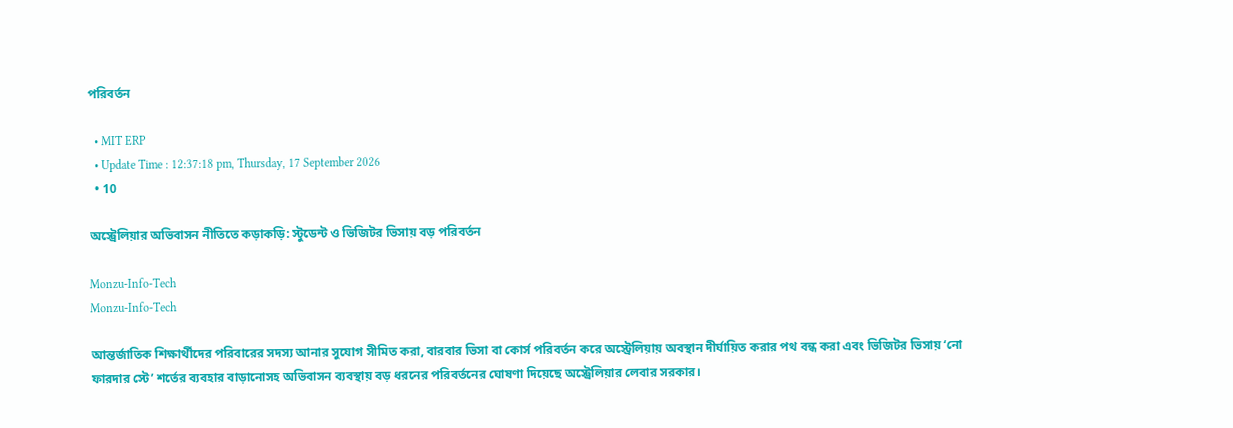পরিবর্তন

  • MIT ERP
  • Update Time : 12:37:18 pm, Thursday, 17 September 2026
  • 10

অস্ট্রেলিয়ার অভিবাসন নীতিতে কড়াকড়ি: স্টুডেন্ট ও ভিজিটর ভিসায় বড় পরিবর্তন

Monzu-Info-Tech
Monzu-Info-Tech

আন্তর্জাতিক শিক্ষার্থীদের পরিবারের সদস্য আনার সুযোগ সীমিত করা, বারবার ভিসা বা কোর্স পরিবর্তন করে অস্ট্রেলিয়ায় অবস্থান দীর্ঘায়িত করার পথ বন্ধ করা এবং ভিজিটর ভিসায় ‘নো ফারদার স্টে’ শর্তের ব্যবহার বাড়ানোসহ অভিবাসন ব্যবস্থায় বড় ধরনের পরিবর্তনের ঘোষণা দিয়েছে অস্ট্রেলিয়ার লেবার সরকার।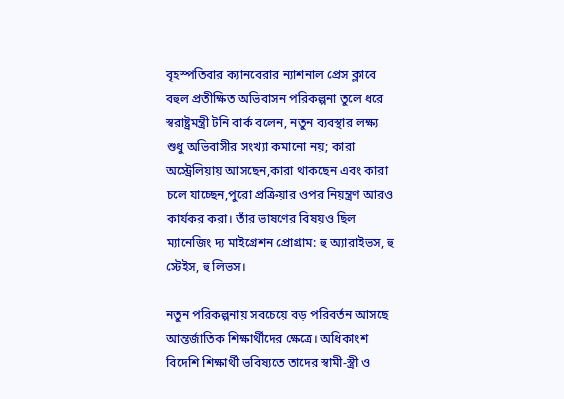বৃহস্পতিবার ক্যানবেরার ন্যাশনাল প্রেস ক্লাবে বহুল প্রতীক্ষিত অভিবাসন পরিকল্পনা তুলে ধরে স্বরাষ্ট্রমন্ত্রী টনি বার্ক বলেন, নতুন ব্যবস্থার লক্ষ্য শুধু অভিবাসীর সংখ্যা কমানো নয়; কারা অস্ট্রেলিয়ায় আসছেন,কারা থাকছেন এবং কারা চলে যাচ্ছেন,পুরো প্রক্রিয়ার ওপর নিয়ন্ত্রণ আরও কার্যকর করা। তাঁর ভাষণের বিষয়ও ছিল ম্যানেজিং দ্য মাইগ্রেশন প্রোগ্রাম: হু অ্যারাইভস, হু স্টেইস, হু লিভস।

নতুন পরিকল্পনায় সবচেয়ে বড় পরিবর্তন আসছে আন্তর্জাতিক শিক্ষার্থীদের ক্ষেত্রে। অধিকাংশ বিদেশি শিক্ষার্থী ভবিষ্যতে তাদের স্বামী-স্ত্রী ও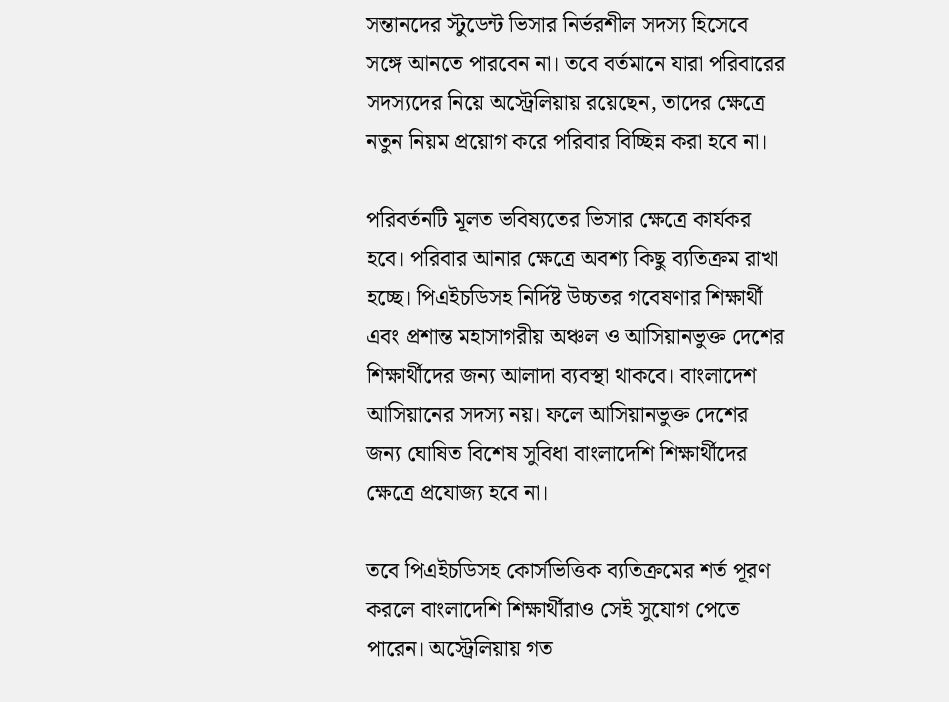সন্তানদের স্টুডেন্ট ভিসার নির্ভরশীল সদস্য হিসেবে সঙ্গে আনতে পারবেন না। তবে বর্তমানে যারা পরিবারের সদস্যদের নিয়ে অস্ট্রেলিয়ায় রয়েছেন, তাদের ক্ষেত্রে নতুন নিয়ম প্রয়োগ করে পরিবার বিচ্ছিন্ন করা হবে না।

পরিবর্তনটি মূলত ভবিষ্যতের ভিসার ক্ষেত্রে কার্যকর হবে। পরিবার আনার ক্ষেত্রে অবশ্য কিছু ব্যতিক্রম রাখা হচ্ছে। পিএইচডিসহ নির্দিষ্ট উচ্চতর গবেষণার শিক্ষার্থী এবং প্রশান্ত মহাসাগরীয় অঞ্চল ও আসিয়ানভুক্ত দেশের শিক্ষার্থীদের জন্য আলাদা ব্যবস্থা থাকবে। বাংলাদেশ আসিয়ানের সদস্য নয়। ফলে আসিয়ানভুক্ত দেশের জন্য ঘোষিত বিশেষ সুবিধা বাংলাদেশি শিক্ষার্থীদের ক্ষেত্রে প্রযোজ্য হবে না।

তবে পিএইচডিসহ কোর্সভিত্তিক ব্যতিক্রমের শর্ত পূরণ করলে বাংলাদেশি শিক্ষার্থীরাও সেই সুযোগ পেতে পারেন। অস্ট্রেলিয়ায় গত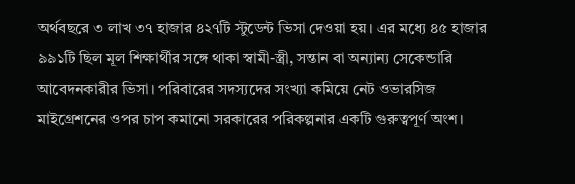অর্থবছরে ৩ লাখ ৩৭ হাজার ৪২৭টি স্টুডেন্ট ভিসা দেওয়া হয়। এর মধ্যে ৪৫ হাজার ৯৯১টি ছিল মূল শিক্ষার্থীর সঙ্গে থাকা স্বামী-স্ত্রী, সন্তান বা অন্যান্য সেকেন্ডারি আবেদনকারীর ভিসা। পরিবারের সদস্যদের সংখ্যা কমিয়ে নেট ওভারসিজ মাইগ্রেশনের ওপর চাপ কমানো সরকারের পরিকল্পনার একটি গুরুত্বপূর্ণ অংশ।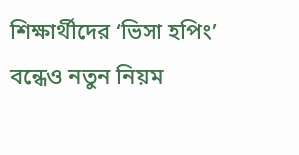শিক্ষার্থীদের ‘ভিসা হপিং’ বন্ধেও নতুন নিয়ম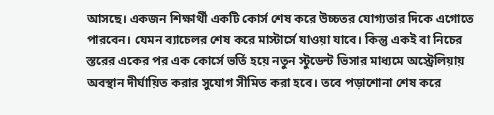আসছে। একজন শিক্ষার্থী একটি কোর্স শেষ করে উচ্চতর যোগ্যতার দিকে এগোতে পারবেন। যেমন ব্যাচেলর শেষ করে মাস্টার্সে যাওয়া যাবে। কিন্তু একই বা নিচের স্তরের একের পর এক কোর্সে ভর্তি হয়ে নতুন স্টুডেন্ট ভিসার মাধ্যমে অস্ট্রেলিয়ায় অবস্থান দীর্ঘায়িত করার সুযোগ সীমিত করা হবে। তবে পড়াশোনা শেষ করে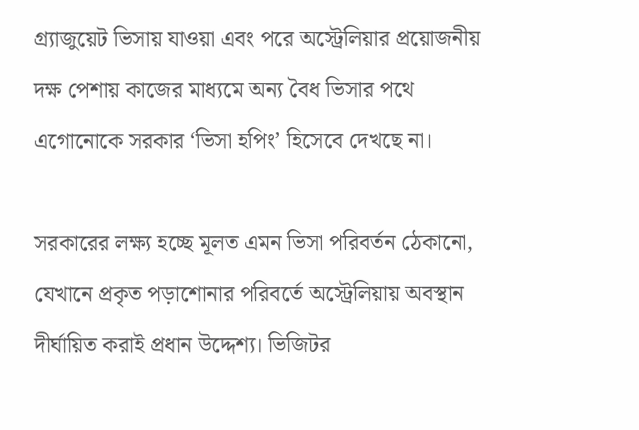গ্র্যাজুয়েট ভিসায় যাওয়া এবং পরে অস্ট্রেলিয়ার প্রয়োজনীয় দক্ষ পেশায় কাজের মাধ্যমে অন্য বৈধ ভিসার পথে এগোনোকে সরকার ‘ভিসা হপিং’ হিসেবে দেখছে না।

সরকারের লক্ষ্য হচ্ছে মূলত এমন ভিসা পরিবর্তন ঠেকানো, যেখানে প্রকৃত পড়াশোনার পরিবর্তে অস্ট্রেলিয়ায় অবস্থান দীর্ঘায়িত করাই প্রধান উদ্দেশ্য। ভিজিটর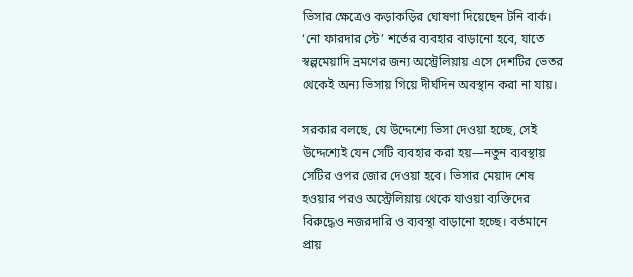ভিসার ক্ষেত্রেও কড়াকড়ির ঘোষণা দিয়েছেন টনি বার্ক। ‘নো ফারদার স্টে’ শর্তের ব্যবহার বাড়ানো হবে, যাতে স্বল্পমেয়াদি ভ্রমণের জন্য অস্ট্রেলিয়ায় এসে দেশটির ভেতর থেকেই অন্য ভিসায় গিয়ে দীর্ঘদিন অবস্থান করা না যায়।

সরকার বলছে, যে উদ্দেশ্যে ভিসা দেওয়া হচ্ছে, সেই উদ্দেশ্যেই যেন সেটি ব্যবহার করা হয়—নতুন ব্যবস্থায় সেটির ওপর জোর দেওয়া হবে। ভিসার মেয়াদ শেষ হওয়ার পরও অস্ট্রেলিয়ায় থেকে যাওয়া ব্যক্তিদের বিরুদ্ধেও নজরদারি ও ব্যবস্থা বাড়ানো হচ্ছে। বর্তমানে প্রায়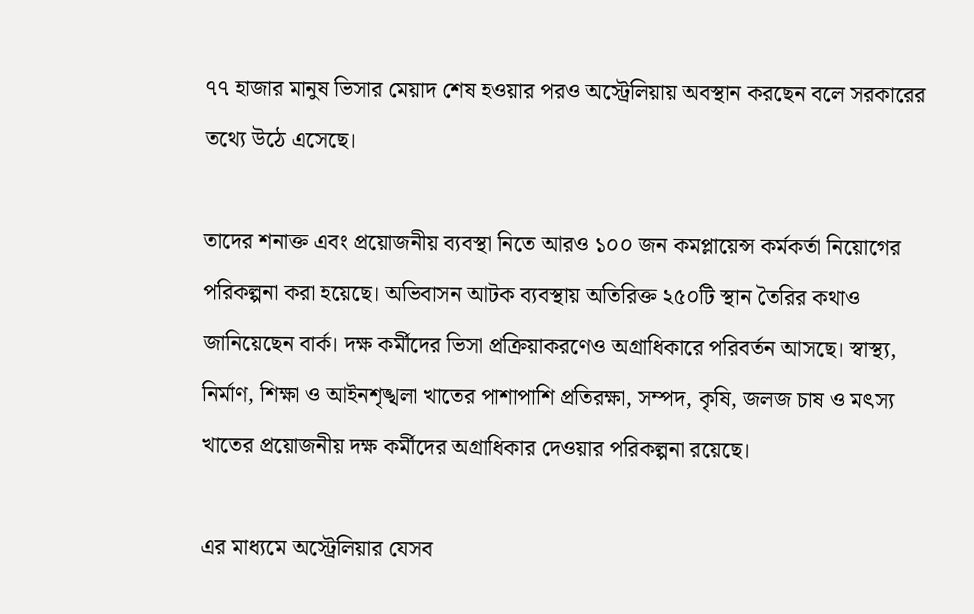৭৭ হাজার মানুষ ভিসার মেয়াদ শেষ হওয়ার পরও অস্ট্রেলিয়ায় অবস্থান করছেন বলে সরকারের তথ্যে উঠে এসেছে।

তাদের শনাক্ত এবং প্রয়োজনীয় ব্যবস্থা নিতে আরও ১০০ জন কমপ্লায়েন্স কর্মকর্তা নিয়োগের পরিকল্পনা করা হয়েছে। অভিবাসন আটক ব্যবস্থায় অতিরিক্ত ২৫০টি স্থান তৈরির কথাও জানিয়েছেন বার্ক। দক্ষ কর্মীদের ভিসা প্রক্রিয়াকরণেও অগ্রাধিকারে পরিবর্তন আসছে। স্বাস্থ্য, নির্মাণ, শিক্ষা ও আইনশৃঙ্খলা খাতের পাশাপাশি প্রতিরক্ষা, সম্পদ, কৃষি, জলজ চাষ ও মৎস্য খাতের প্রয়োজনীয় দক্ষ কর্মীদের অগ্রাধিকার দেওয়ার পরিকল্পনা রয়েছে।

এর মাধ্যমে অস্ট্রেলিয়ার যেসব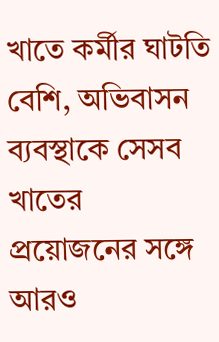খাতে কর্মীর ঘাটতি বেশি, অভিবাসন ব্যবস্থাকে সেসব খাতের প্রয়োজনের সঙ্গে আরও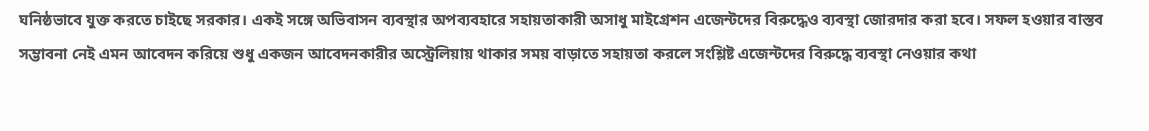ঘনিষ্ঠভাবে যুক্ত করতে চাইছে সরকার। একই সঙ্গে অভিবাসন ব্যবস্থার অপব্যবহারে সহায়তাকারী অসাধু মাইগ্রেশন এজেন্টদের বিরুদ্ধেও ব্যবস্থা জোরদার করা হবে। সফল হওয়ার বাস্তব সম্ভাবনা নেই এমন আবেদন করিয়ে শুধু একজন আবেদনকারীর অস্ট্রেলিয়ায় থাকার সময় বাড়াতে সহায়তা করলে সংশ্লিষ্ট এজেন্টদের বিরুদ্ধে ব্যবস্থা নেওয়ার কথা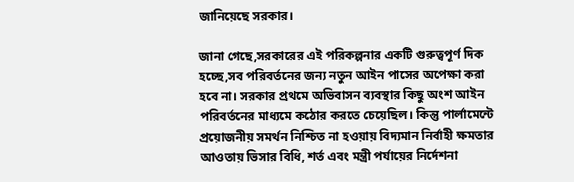জানিয়েছে সরকার।

জানা গেছে,সরকারের এই পরিকল্পনার একটি গুরুত্বপূর্ণ দিক হচ্ছে,সব পরিবর্তনের জন্য নতুন আইন পাসের অপেক্ষা করা হবে না। সরকার প্রথমে অভিবাসন ব্যবস্থার কিছু অংশ আইন পরিবর্তনের মাধ্যমে কঠোর করতে চেয়েছিল। কিন্তু পার্লামেন্টে প্রয়োজনীয় সমর্থন নিশ্চিত না হওয়ায় বিদ্যমান নির্বাহী ক্ষমতার আওতায় ভিসার বিধি, শর্ত এবং মন্ত্রী পর্যায়ের নির্দেশনা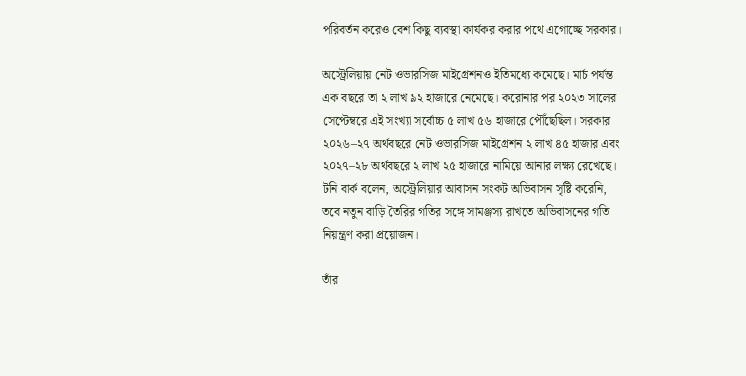পরিবর্তন করেও বেশ কিছু ব্যবস্থা কার্যকর করার পথে এগোচ্ছে সরকার।

অস্ট্রেলিয়ায় নেট ওভারসিজ মাইগ্রেশনও ইতিমধ্যে কমেছে। মার্চ পর্যন্ত এক বছরে তা ২ লাখ ৯২ হাজারে নেমেছে। করোনার পর ২০২৩ সালের সেপ্টেম্বরে এই সংখ্যা সর্বোচ্চ ৫ লাখ ৫৬ হাজারে পৌঁছেছিল। সরকার ২০২৬–২৭ অর্থবছরে নেট ওভারসিজ মাইগ্রেশন ২ লাখ ৪৫ হাজার এবং ২০২৭–২৮ অর্থবছরে ২ লাখ ২৫ হাজারে নামিয়ে আনার লক্ষ্য রেখেছে। টনি বার্ক বলেন, অস্ট্রেলিয়ার আবাসন সংকট অভিবাসন সৃষ্টি করেনি, তবে নতুন বাড়ি তৈরির গতির সঙ্গে সামঞ্জস্য রাখতে অভিবাসনের গতি নিয়ন্ত্রণ করা প্রয়োজন।

তাঁর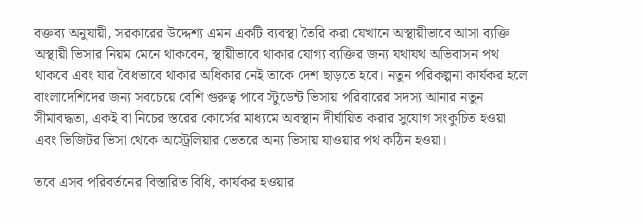বক্তব্য অনুযায়ী, সরকারের উদ্দেশ্য এমন একটি ব্যবস্থা তৈরি করা যেখানে অস্থায়ীভাবে আসা ব্যক্তি অস্থায়ী ভিসার নিয়ম মেনে থাকবেন, স্থায়ীভাবে থাকার যোগ্য ব্যক্তির জন্য যথাযথ অভিবাসন পথ থাকবে এবং যার বৈধভাবে থাকার অধিকার নেই তাকে দেশ ছাড়তে হবে। নতুন পরিকল্পনা কার্যকর হলে বাংলাদেশিদের জন্য সবচেয়ে বেশি গুরুত্ব পাবে স্টুডেন্ট ভিসায় পরিবারের সদস্য আনার নতুন সীমাবদ্ধতা, একই বা নিচের স্তরের কোর্সের মাধ্যমে অবস্থান দীর্ঘায়িত করার সুযোগ সংকুচিত হওয়া এবং ভিজিটর ভিসা থেকে অস্ট্রেলিয়ার ভেতরে অন্য ভিসায় যাওয়ার পথ কঠিন হওয়া।

তবে এসব পরিবর্তনের বিস্তারিত বিধি, কার্যকর হওয়ার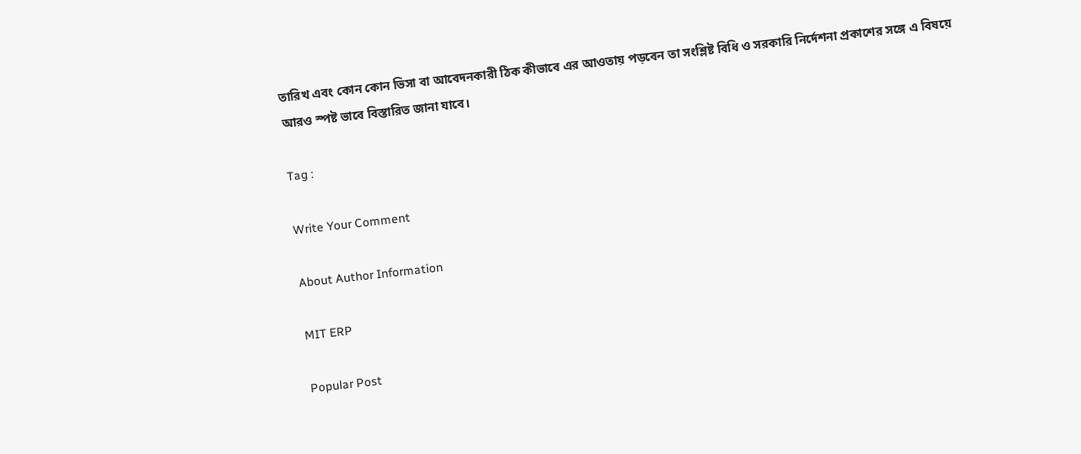তারিখ এবং কোন কোন ভিসা বা আবেদনকারী ঠিক কীভাবে এর আওতায় পড়বেন তা সংশ্লিষ্ট বিধি ও সরকারি নির্দেশনা প্রকাশের সঙ্গে এ বিষয়ে আরও স্পষ্ট ভাবে বিস্তারিত জানা যাবে।

Tag :

Write Your Comment

About Author Information

MIT ERP

Popular Post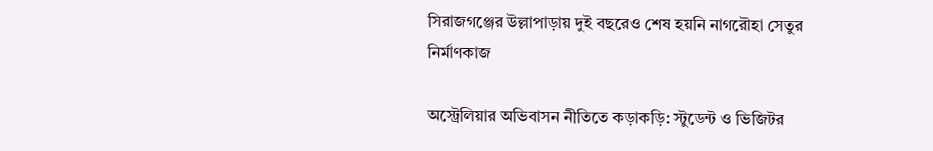সিরাজগঞ্জের উল্লাপাড়ায় দুই বছরেও শেষ হয়নি নাগরৌহা সেতুর নির্মাণকাজ

অস্ট্রেলিয়ার অভিবাসন নীতিতে কড়াকড়ি: স্টুডেন্ট ও ভিজিটর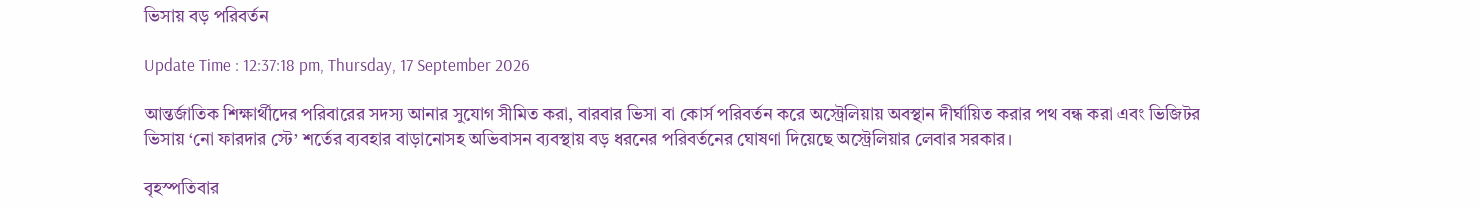ভিসায় বড় পরিবর্তন

Update Time : 12:37:18 pm, Thursday, 17 September 2026

আন্তর্জাতিক শিক্ষার্থীদের পরিবারের সদস্য আনার সুযোগ সীমিত করা, বারবার ভিসা বা কোর্স পরিবর্তন করে অস্ট্রেলিয়ায় অবস্থান দীর্ঘায়িত করার পথ বন্ধ করা এবং ভিজিটর ভিসায় ‘নো ফারদার স্টে’ শর্তের ব্যবহার বাড়ানোসহ অভিবাসন ব্যবস্থায় বড় ধরনের পরিবর্তনের ঘোষণা দিয়েছে অস্ট্রেলিয়ার লেবার সরকার।

বৃহস্পতিবার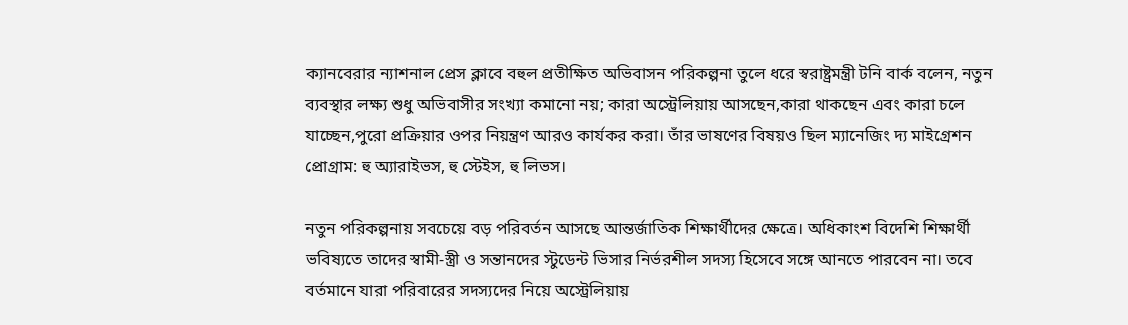ক্যানবেরার ন্যাশনাল প্রেস ক্লাবে বহুল প্রতীক্ষিত অভিবাসন পরিকল্পনা তুলে ধরে স্বরাষ্ট্রমন্ত্রী টনি বার্ক বলেন, নতুন ব্যবস্থার লক্ষ্য শুধু অভিবাসীর সংখ্যা কমানো নয়; কারা অস্ট্রেলিয়ায় আসছেন,কারা থাকছেন এবং কারা চলে যাচ্ছেন,পুরো প্রক্রিয়ার ওপর নিয়ন্ত্রণ আরও কার্যকর করা। তাঁর ভাষণের বিষয়ও ছিল ম্যানেজিং দ্য মাইগ্রেশন প্রোগ্রাম: হু অ্যারাইভস, হু স্টেইস, হু লিভস।

নতুন পরিকল্পনায় সবচেয়ে বড় পরিবর্তন আসছে আন্তর্জাতিক শিক্ষার্থীদের ক্ষেত্রে। অধিকাংশ বিদেশি শিক্ষার্থী ভবিষ্যতে তাদের স্বামী-স্ত্রী ও সন্তানদের স্টুডেন্ট ভিসার নির্ভরশীল সদস্য হিসেবে সঙ্গে আনতে পারবেন না। তবে বর্তমানে যারা পরিবারের সদস্যদের নিয়ে অস্ট্রেলিয়ায়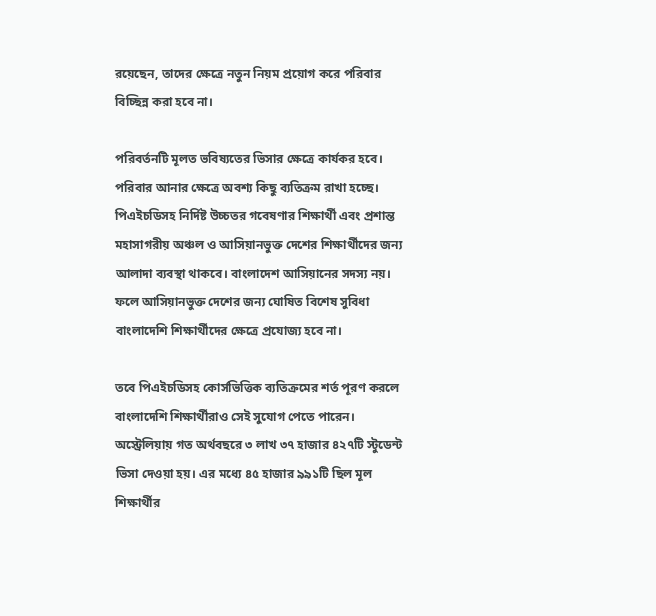রয়েছেন, তাদের ক্ষেত্রে নতুন নিয়ম প্রয়োগ করে পরিবার বিচ্ছিন্ন করা হবে না।

পরিবর্তনটি মূলত ভবিষ্যতের ভিসার ক্ষেত্রে কার্যকর হবে। পরিবার আনার ক্ষেত্রে অবশ্য কিছু ব্যতিক্রম রাখা হচ্ছে। পিএইচডিসহ নির্দিষ্ট উচ্চতর গবেষণার শিক্ষার্থী এবং প্রশান্ত মহাসাগরীয় অঞ্চল ও আসিয়ানভুক্ত দেশের শিক্ষার্থীদের জন্য আলাদা ব্যবস্থা থাকবে। বাংলাদেশ আসিয়ানের সদস্য নয়। ফলে আসিয়ানভুক্ত দেশের জন্য ঘোষিত বিশেষ সুবিধা বাংলাদেশি শিক্ষার্থীদের ক্ষেত্রে প্রযোজ্য হবে না।

তবে পিএইচডিসহ কোর্সভিত্তিক ব্যতিক্রমের শর্ত পূরণ করলে বাংলাদেশি শিক্ষার্থীরাও সেই সুযোগ পেতে পারেন। অস্ট্রেলিয়ায় গত অর্থবছরে ৩ লাখ ৩৭ হাজার ৪২৭টি স্টুডেন্ট ভিসা দেওয়া হয়। এর মধ্যে ৪৫ হাজার ৯৯১টি ছিল মূল শিক্ষার্থীর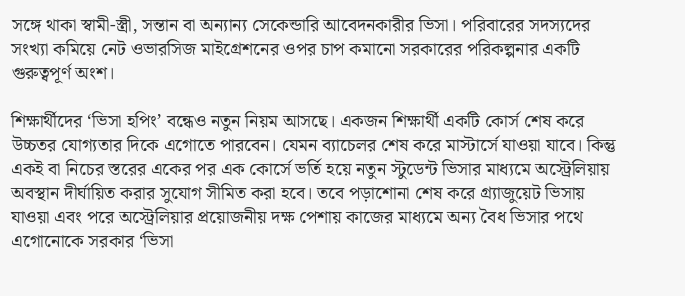সঙ্গে থাকা স্বামী-স্ত্রী, সন্তান বা অন্যান্য সেকেন্ডারি আবেদনকারীর ভিসা। পরিবারের সদস্যদের সংখ্যা কমিয়ে নেট ওভারসিজ মাইগ্রেশনের ওপর চাপ কমানো সরকারের পরিকল্পনার একটি গুরুত্বপূর্ণ অংশ।

শিক্ষার্থীদের ‘ভিসা হপিং’ বন্ধেও নতুন নিয়ম আসছে। একজন শিক্ষার্থী একটি কোর্স শেষ করে উচ্চতর যোগ্যতার দিকে এগোতে পারবেন। যেমন ব্যাচেলর শেষ করে মাস্টার্সে যাওয়া যাবে। কিন্তু একই বা নিচের স্তরের একের পর এক কোর্সে ভর্তি হয়ে নতুন স্টুডেন্ট ভিসার মাধ্যমে অস্ট্রেলিয়ায় অবস্থান দীর্ঘায়িত করার সুযোগ সীমিত করা হবে। তবে পড়াশোনা শেষ করে গ্র্যাজুয়েট ভিসায় যাওয়া এবং পরে অস্ট্রেলিয়ার প্রয়োজনীয় দক্ষ পেশায় কাজের মাধ্যমে অন্য বৈধ ভিসার পথে এগোনোকে সরকার ‘ভিসা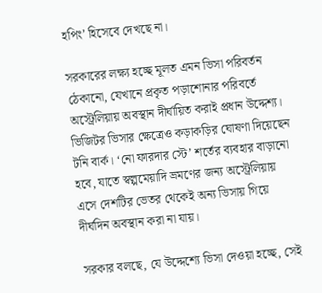হপিং’ হিসেবে দেখছে না।

সরকারের লক্ষ্য হচ্ছে মূলত এমন ভিসা পরিবর্তন ঠেকানো, যেখানে প্রকৃত পড়াশোনার পরিবর্তে অস্ট্রেলিয়ায় অবস্থান দীর্ঘায়িত করাই প্রধান উদ্দেশ্য। ভিজিটর ভিসার ক্ষেত্রেও কড়াকড়ির ঘোষণা দিয়েছেন টনি বার্ক। ‘নো ফারদার স্টে’ শর্তের ব্যবহার বাড়ানো হবে, যাতে স্বল্পমেয়াদি ভ্রমণের জন্য অস্ট্রেলিয়ায় এসে দেশটির ভেতর থেকেই অন্য ভিসায় গিয়ে দীর্ঘদিন অবস্থান করা না যায়।

সরকার বলছে, যে উদ্দেশ্যে ভিসা দেওয়া হচ্ছে, সেই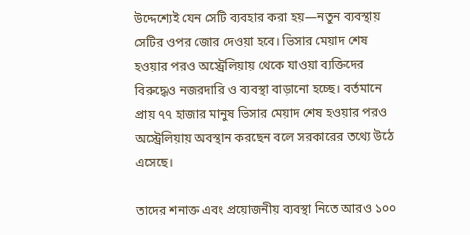উদ্দেশ্যেই যেন সেটি ব্যবহার করা হয়—নতুন ব্যবস্থায় সেটির ওপর জোর দেওয়া হবে। ভিসার মেয়াদ শেষ হওয়ার পরও অস্ট্রেলিয়ায় থেকে যাওয়া ব্যক্তিদের বিরুদ্ধেও নজরদারি ও ব্যবস্থা বাড়ানো হচ্ছে। বর্তমানে প্রায় ৭৭ হাজার মানুষ ভিসার মেয়াদ শেষ হওয়ার পরও অস্ট্রেলিয়ায় অবস্থান করছেন বলে সরকারের তথ্যে উঠে এসেছে।

তাদের শনাক্ত এবং প্রয়োজনীয় ব্যবস্থা নিতে আরও ১০০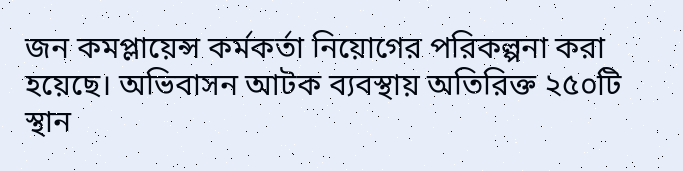জন কমপ্লায়েন্স কর্মকর্তা নিয়োগের পরিকল্পনা করা হয়েছে। অভিবাসন আটক ব্যবস্থায় অতিরিক্ত ২৫০টি স্থান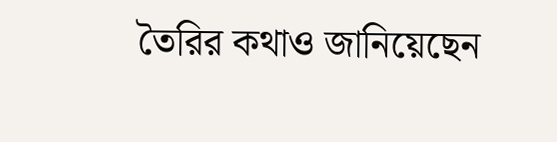তৈরির কথাও জানিয়েছেন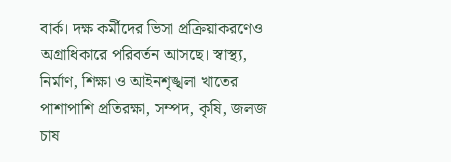বার্ক। দক্ষ কর্মীদের ভিসা প্রক্রিয়াকরণেও অগ্রাধিকারে পরিবর্তন আসছে। স্বাস্থ্য, নির্মাণ, শিক্ষা ও আইনশৃঙ্খলা খাতের পাশাপাশি প্রতিরক্ষা, সম্পদ, কৃষি, জলজ চাষ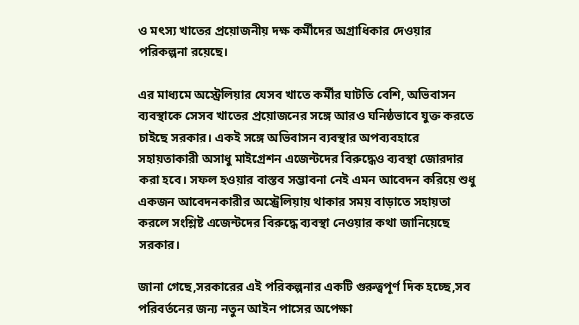ও মৎস্য খাতের প্রয়োজনীয় দক্ষ কর্মীদের অগ্রাধিকার দেওয়ার পরিকল্পনা রয়েছে।

এর মাধ্যমে অস্ট্রেলিয়ার যেসব খাতে কর্মীর ঘাটতি বেশি, অভিবাসন ব্যবস্থাকে সেসব খাতের প্রয়োজনের সঙ্গে আরও ঘনিষ্ঠভাবে যুক্ত করতে চাইছে সরকার। একই সঙ্গে অভিবাসন ব্যবস্থার অপব্যবহারে সহায়তাকারী অসাধু মাইগ্রেশন এজেন্টদের বিরুদ্ধেও ব্যবস্থা জোরদার করা হবে। সফল হওয়ার বাস্তব সম্ভাবনা নেই এমন আবেদন করিয়ে শুধু একজন আবেদনকারীর অস্ট্রেলিয়ায় থাকার সময় বাড়াতে সহায়তা করলে সংশ্লিষ্ট এজেন্টদের বিরুদ্ধে ব্যবস্থা নেওয়ার কথা জানিয়েছে সরকার।

জানা গেছে,সরকারের এই পরিকল্পনার একটি গুরুত্বপূর্ণ দিক হচ্ছে,সব পরিবর্তনের জন্য নতুন আইন পাসের অপেক্ষা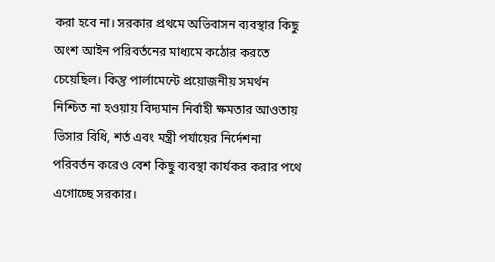করা হবে না। সরকার প্রথমে অভিবাসন ব্যবস্থার কিছু অংশ আইন পরিবর্তনের মাধ্যমে কঠোর করতে চেয়েছিল। কিন্তু পার্লামেন্টে প্রয়োজনীয় সমর্থন নিশ্চিত না হওয়ায় বিদ্যমান নির্বাহী ক্ষমতার আওতায় ভিসার বিধি, শর্ত এবং মন্ত্রী পর্যায়ের নির্দেশনা পরিবর্তন করেও বেশ কিছু ব্যবস্থা কার্যকর করার পথে এগোচ্ছে সরকার।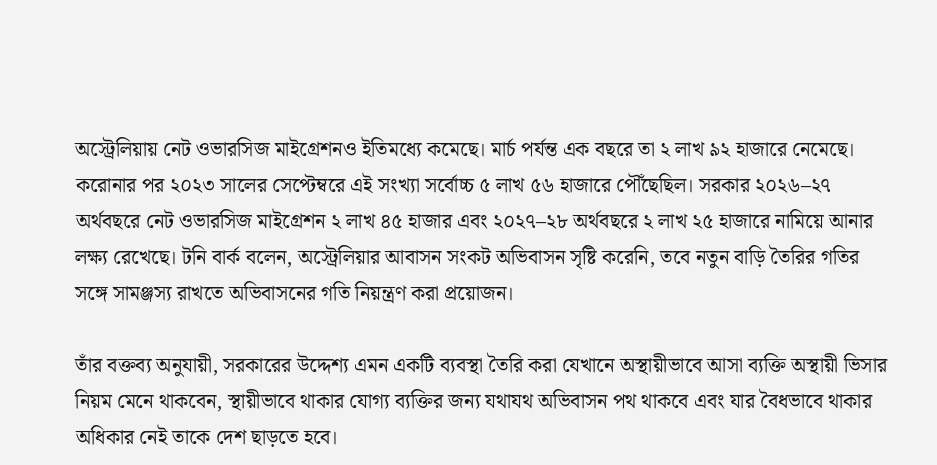অস্ট্রেলিয়ায় নেট ওভারসিজ মাইগ্রেশনও ইতিমধ্যে কমেছে। মার্চ পর্যন্ত এক বছরে তা ২ লাখ ৯২ হাজারে নেমেছে। করোনার পর ২০২৩ সালের সেপ্টেম্বরে এই সংখ্যা সর্বোচ্চ ৫ লাখ ৫৬ হাজারে পৌঁছেছিল। সরকার ২০২৬–২৭ অর্থবছরে নেট ওভারসিজ মাইগ্রেশন ২ লাখ ৪৫ হাজার এবং ২০২৭–২৮ অর্থবছরে ২ লাখ ২৫ হাজারে নামিয়ে আনার লক্ষ্য রেখেছে। টনি বার্ক বলেন, অস্ট্রেলিয়ার আবাসন সংকট অভিবাসন সৃষ্টি করেনি, তবে নতুন বাড়ি তৈরির গতির সঙ্গে সামঞ্জস্য রাখতে অভিবাসনের গতি নিয়ন্ত্রণ করা প্রয়োজন।

তাঁর বক্তব্য অনুযায়ী, সরকারের উদ্দেশ্য এমন একটি ব্যবস্থা তৈরি করা যেখানে অস্থায়ীভাবে আসা ব্যক্তি অস্থায়ী ভিসার নিয়ম মেনে থাকবেন, স্থায়ীভাবে থাকার যোগ্য ব্যক্তির জন্য যথাযথ অভিবাসন পথ থাকবে এবং যার বৈধভাবে থাকার অধিকার নেই তাকে দেশ ছাড়তে হবে।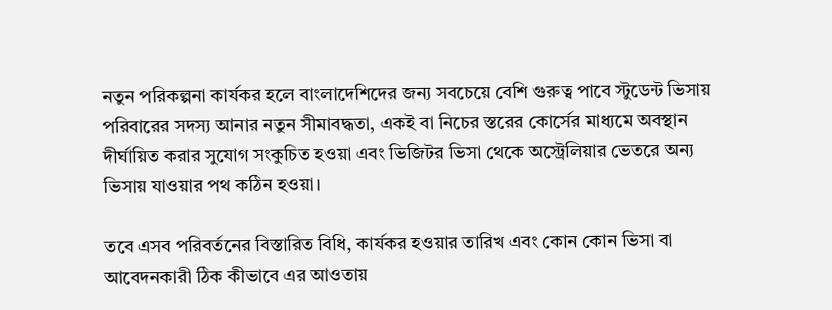নতুন পরিকল্পনা কার্যকর হলে বাংলাদেশিদের জন্য সবচেয়ে বেশি গুরুত্ব পাবে স্টুডেন্ট ভিসায় পরিবারের সদস্য আনার নতুন সীমাবদ্ধতা, একই বা নিচের স্তরের কোর্সের মাধ্যমে অবস্থান দীর্ঘায়িত করার সুযোগ সংকুচিত হওয়া এবং ভিজিটর ভিসা থেকে অস্ট্রেলিয়ার ভেতরে অন্য ভিসায় যাওয়ার পথ কঠিন হওয়া।

তবে এসব পরিবর্তনের বিস্তারিত বিধি, কার্যকর হওয়ার তারিখ এবং কোন কোন ভিসা বা আবেদনকারী ঠিক কীভাবে এর আওতায়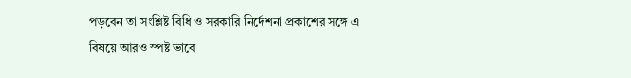পড়বেন তা সংশ্লিষ্ট বিধি ও সরকারি নির্দেশনা প্রকাশের সঙ্গে এ বিষয়ে আরও স্পষ্ট ভাবে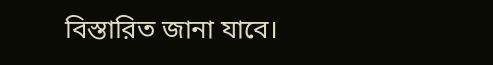বিস্তারিত জানা যাবে।